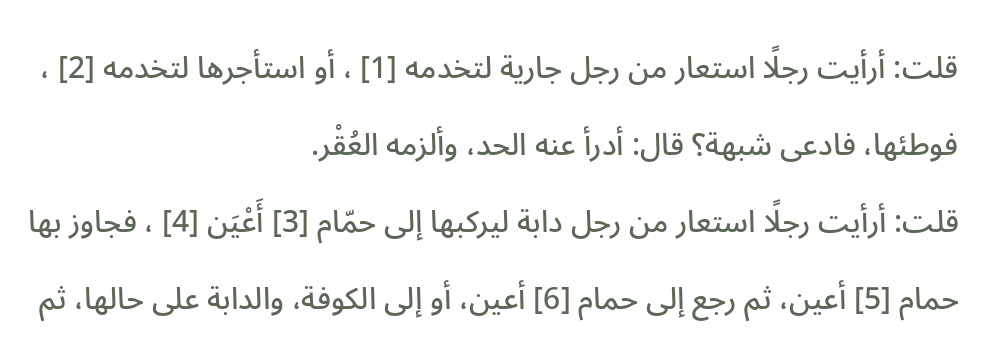قلت: أرأيت رجلًا استعار من رجل جارية لتخدمه [1] ، أو استأجرها لتخدمه [2] ، فوطئها، فادعى شبهة؟ قال: أدرأ عنه الحد، وألزمه العُقْر.
قلت: أرأيت رجلًا استعار من رجل دابة ليركبها إلى حمّام [3] أَعْيَن [4] ، فجاوز بها حمام [5] أعين، ثم رجع إلى حمام [6] أعين، أو إلى الكوفة، والدابة على حالها، ثم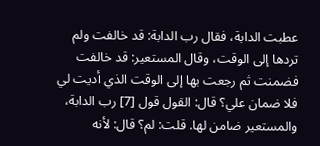عطبت الدابة، فقال رب الدابة: قد خالفت ولم تردها إلى الوقت، وقال المستعير: قد خالفت فضمنت ثم رجعت بها إلى الوقت الذي أديت لي فلا ضمان علي؟ قال: القول قول [7] رب الدابة، والمستعير ضامن لها. قلت: لم؟ قال: لأنه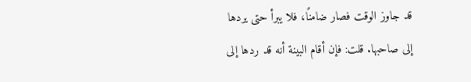قد جاوز الوقت فصار ضامنًا، فلا يبرأ حتى يردها إلى صاحبها. قلت: فإن أقام البينة أنه قد ردها إلى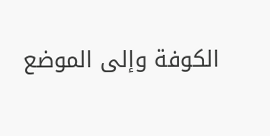الكوفة وإلى الموضع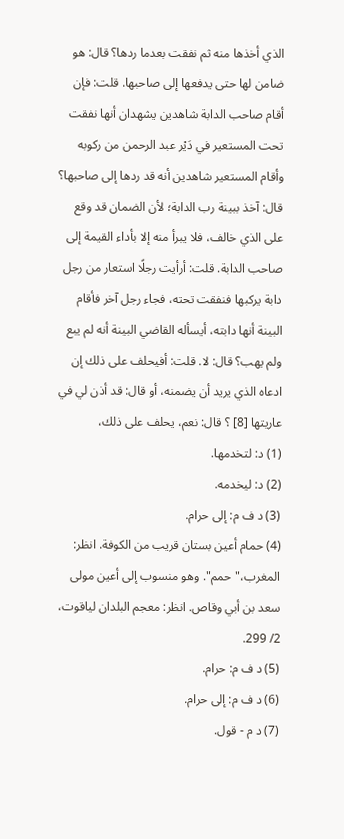الذي أخذها منه ثم نفقت بعدما ردها؟ قال: هو ضامن لها حتى يدفعها إلى صاحبها. قلت: فإن أقام صاحب الدابة شاهدين يشهدان أنها نفقت تحت المستعير في دَيْر عبد الرحمن من ركوبه وأقام المستعير شاهدين أنه قد ردها إلى صاحبها؟ قال: آخذ ببينة رب الدابة؛ لأن الضمان قد وقع على الذي خالف، فلا يبرأ منه إلا بأداء القيمة إلى صاحب الدابة. قلت: أرأيت رجلًا استعار من رجل دابة يركبها فنفقت تحته، فجاء رجل آخر فأقام البينة أنها دابته، أيسأله القاضي البينة أنه لم يبع ولم يهب؟ قال: لا. قلت: أفيحلف على ذلك إن ادعاه الذي يريد أن يضمنه، أو قال: قد أذن لي في عاريتها [8] ؟ قال: نعم، يحلف على ذلك،
(1) د: لتخدمها.
(2) د: ليخدمه.
(3) د ف م: إلى حرام.
(4) حمام أعين بستان قريب من الكوفة. انظر: المغرب،"حمم". وهو منسوب إلى أعين مولى سعد بن أبي وقاص. انظر: معجم البلدان لياقوت، 2/ 299.
(5) د ف م: حرام.
(6) د ف م: إلى حرام.
(7) د م - قول.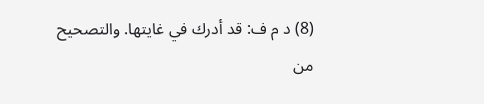(8) د م ف: قد أدرك في غايتها. والتصحيح من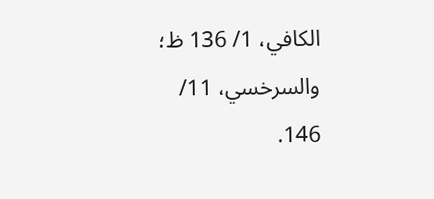الكافي، 1/ 136 ظ؛ والسرخسي، 11/ 146.